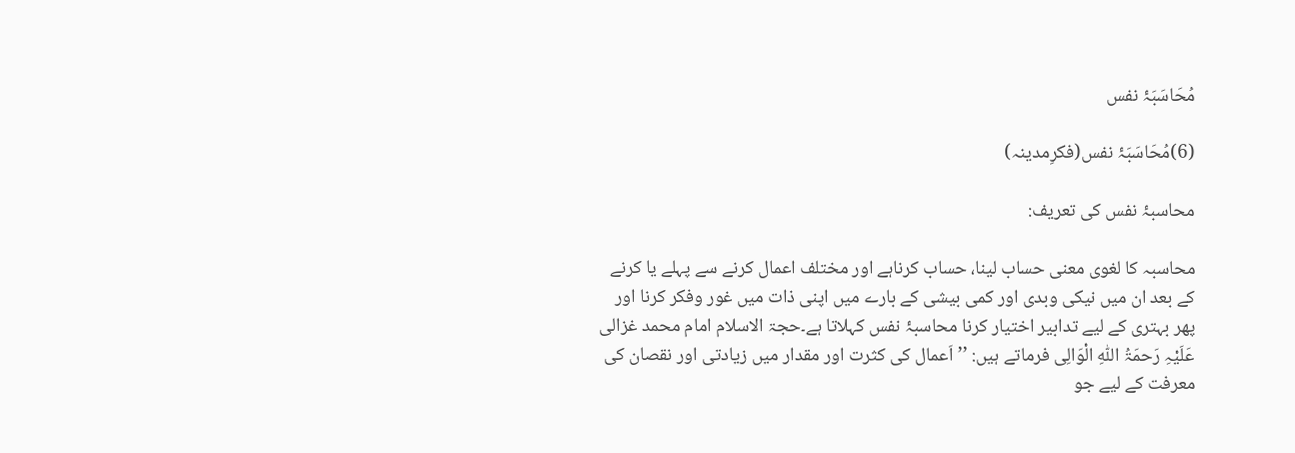مُحَاسَبَۂ نفس

(6)مُحَاسَبَۂ نفس(فکرِمدینہ)

محاسبۂ نفس کی تعریف:

محاسبہ کا لغوی معنی حساب لینا، حساب کرناہے اور مختلف اعمال کرنے سے پہلے یا کرنے کے بعد ان میں نیکی وبدی اور کمی بیشی کے بارے میں اپنی ذات میں غور وفکر کرنا اور پھر بہتری کے لیے تدابیر اختیار کرنا محاسبۂ نفس کہلاتا ہے۔حجۃ الاسلام امام محمد غزالی عَلَیْہِ رَحمَۃُ اللّٰہِ الْوَالِی فرماتے ہیں: ’’اَعمال کی کثرت اور مقدار میں زیادتی اور نقصان کی معرفت کے لیے جو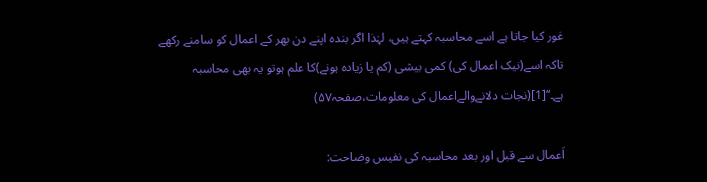غور کیا جاتا ہے اسے محاسبہ کہتے ہیں، لہٰذا اگر بندہ اپنے دن بھر کے اعمال کو سامنے رکھے تاکہ اسے(نیک اعمال کی) کمی بیشی (کم یا زیادہ ہونے)کا علم ہوتو یہ بھی محاسبہ ہے۔‘‘[1](نجات دلانےوالےاعمال کی معلومات،صفحہ۵۷)

اَعمال سے قبل اور بعد محاسبہ کی نفیس وضاحت: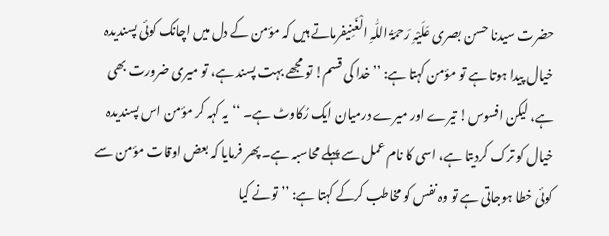حضرت سیدنا حسن بصری عَلَیْہِ رَحمَۃُ اللّٰہِ الْغَنِیفرماتے ہیں کہ مؤمن کے دل میں اچانک کوئی پسندیدہ خیال پیدا ہوتا ہے تو مؤمن کہتا ہے: ’’خدا کی قسم! تو مجھے بہت پسند ہے، تو میری ضرورت بھی ہے، لیکن افسوس! تیرے اور میرے درمیان ایک رُکاوٹ ہے۔ ‘‘یہ کہہ کر مؤمن اس پسندیدہ خیال کو ترک کردیتا ہے، اسی کا نام عمل سے پہلے محاسبہ ہے۔ پھر فرمایا کہ بعض اوقات مؤمن سے کوئی خطا ہوجاتی ہے تو وہ نفس کو مخاطب کرکے کہتا ہے: ’’تونے کیا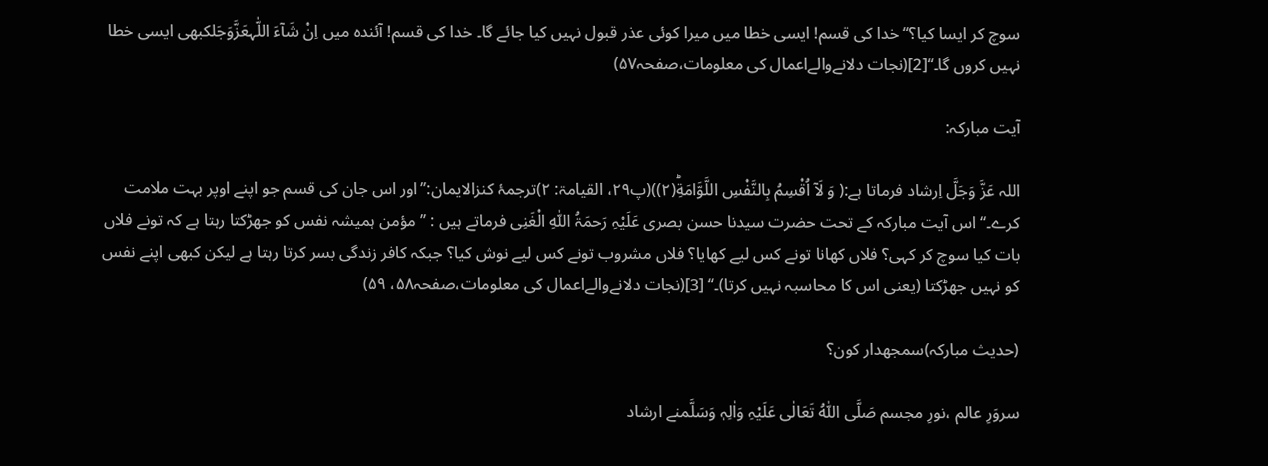سوچ کر ایسا کیا؟‘‘ خدا کی قسم! ایسی خطا میں میرا کوئی عذر قبول نہیں کیا جائے گا۔ خدا کی قسم! آئندہ میں اِنْ شَآءَ اللّٰہعَزَّوَجَلکبھی ایسی خطا نہیں کروں گا۔‘‘[2](نجات دلانےوالےاعمال کی معلومات،صفحہ۵۷)

آیت مبارکہ:

اللہ عَزَّ وَجَلَّ اِرشاد فرماتا ہے:( وَ لَاۤ اُقْسِمُ بِالنَّفْسِ اللَّوَّامَةِؕ(۲))(پ۲۹، القیامۃ: ۲)ترجمۂ کنزالایمان:’’اور اس جان کی قسم جو اپنے اوپر بہت ملامت کرے۔‘‘ اس آیت مبارکہ کے تحت حضرت سیدنا حسن بصری عَلَیْہِ رَحمَۃُ اللّٰہِ الْغَنِی فرماتے ہیں : ’’مؤمن ہمیشہ نفس کو جھڑکتا رہتا ہے کہ تونے فلاں بات کیا سوچ کر کہی؟ فلاں کھانا تونے کس لیے کھایا؟ فلاں مشروب تونے کس لیے نوش کیا؟ جبکہ کافر زندگی بسر کرتا رہتا ہے لیکن کبھی اپنے نفس کو نہیں جھڑکتا (یعنی اس کا محاسبہ نہیں کرتا)۔‘‘ [3](نجات دلانےوالےاعمال کی معلومات،صفحہ۵۸، ۵۹)

(حدیث مبارکہ)سمجھدار کون؟

سروَرِ عالم ،نورِ مجسم صَلَّی اللّٰہُ تَعَالٰی عَلَیْہِ وَاٰلِہٖ وَسَلَّمنے ارشاد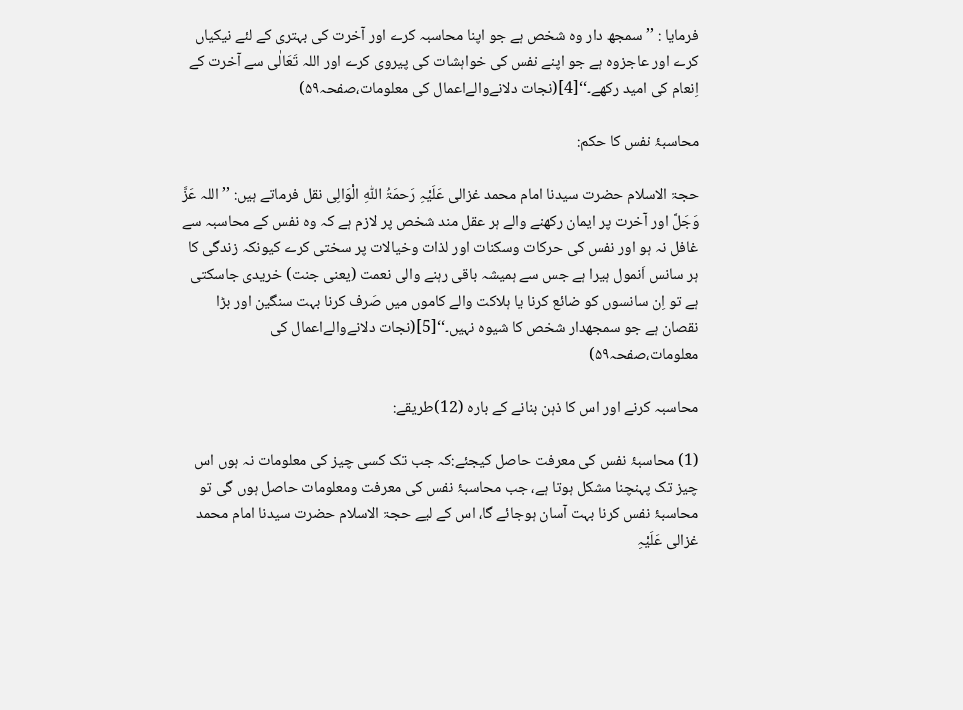فرمایا : ’’سمجھ دار وہ شخص ہے جو اپنا محاسبہ کرے اور آخرت کی بہتری کے لئے نیکیاں کرے اور عاجزوہ ہے جو اپنے نفس کی خواہشات کی پیروی کرے اور اللہ تَعَالٰی سے آخرت کے اِنعام کی امید رکھے۔‘‘[4](نجات دلانےوالےاعمال کی معلومات،صفحہ۵۹)

محاسبۂ نفس کا حکم:

حجۃ الاسلام حضرت سیدنا امام محمد غزالی عَلَیْہِ رَحمَۃُ اللّٰہِ الْوَالِی نقل فرماتے ہیں: ’’ اللہ عَزَّ وَجَلَّ اور آخرت پر ایمان رکھنے والے ہر عقل مند شخص پر لازم ہے کہ وہ نفس کے محاسبہ سے غافل نہ ہو اور نفس کی حرکات وسکنات اور لذات وخیالات پر سختی کرے کیونکہ زندگی کا ہر سانس اَنمول ہیرا ہے جس سے ہمیشہ باقی رہنے والی نعمت (یعنی جنت) خریدی جاسکتی ہے تو اِن سانسوں کو ضائع کرنا یا ہلاکت والے کاموں میں صَرف کرنا بہت سنگین اور بڑا نقصان ہے جو سمجھدار شخص کا شیوہ نہیں۔‘‘[5](نجات دلانےوالےاعمال کی معلومات،صفحہ۵۹)

محاسبہ کرنے اور اس کا ذہن بنانے کے بارہ (12)طریقے:

(1) محاسبۂ نفس کی معرفت حاصل کیجئے:کہ جب تک کسی چیز کی معلومات نہ ہوں اس چیز تک پہنچنا مشکل ہوتا ہے، جب محاسبۂ نفس کی معرفت ومعلومات حاصل ہوں گی تو محاسبۂ نفس کرنا بہت آسان ہوجائے گا، اس کے لیے حجۃ الاسلام حضرت سیدنا امام محمد غزالی عَلَیْہِ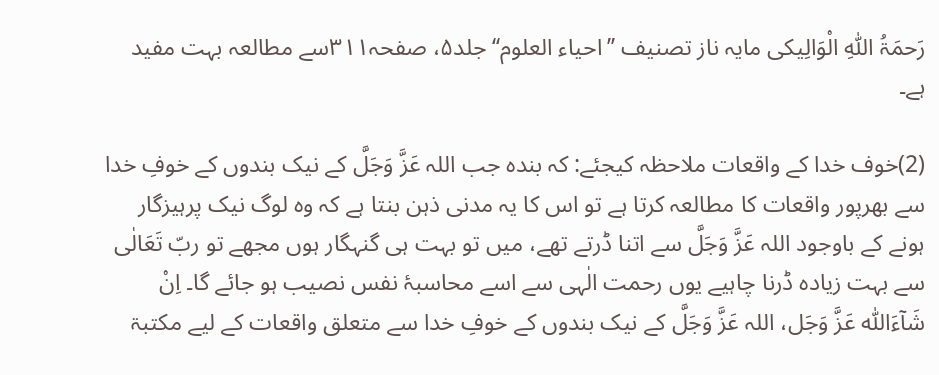رَحمَۃُ اللّٰہِ الْوَالِیکی مایہ ناز تصنیف ’’احیاء العلوم‘‘ جلد۵، صفحہ۳۱۱سے مطالعہ بہت مفید ہے۔

(2)خوف خدا کے واقعات ملاحظہ کیجئے: کہ بندہ جب اللہ عَزَّ وَجَلَّ کے نیک بندوں کے خوفِ خدا سے بھرپور واقعات کا مطالعہ کرتا ہے تو اس کا یہ مدنی ذہن بنتا ہے کہ وہ لوگ نیک پرہیزگار ہونے کے باوجود اللہ عَزَّ وَجَلَّ سے اتنا ڈرتے تھے، میں تو بہت ہی گنہگار ہوں مجھے تو ربّ تَعَالٰی سے بہت زیادہ ڈرنا چاہیے یوں رحمت الٰہی سے اسے محاسبۂ نفس نصیب ہو جائے گا۔ اِنْ شَآءَاللّٰہ عَزَّ وَجَل، اللہ عَزَّ وَجَلَّ کے نیک بندوں کے خوفِ خدا سے متعلق واقعات کے لیے مکتبۃ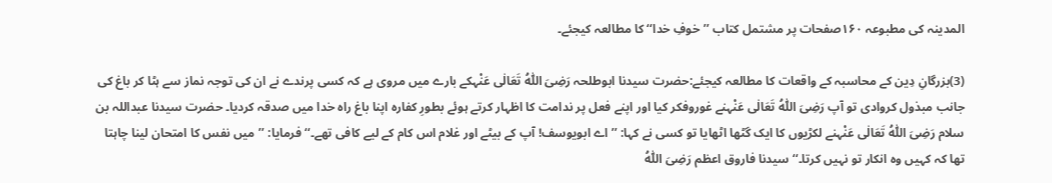المدینہ کی مطبوعہ ۱۶۰صفحات پر مشتمل کتاب ’’خوفِ خدا‘‘ کا مطالعہ کیجئے۔

(3)بزرگانِ دِین کے محاسبہ کے واقعات کا مطالعہ کیجئے:حضرت سیدنا ابوطلحہ رَضِیَ اللّٰہُ تَعَالٰی عَنْہکے بارے میں مروی ہے کہ کسی پرندے نے ان کی توجہ نماز سے ہٹا کر باغ کی جانب مبذول کروادی تو آپ رَضِیَ اللّٰہُ تَعَالٰی عَنْہنے غوروفکر کیا اور اپنے فعل پر ندامت کا اظہار کرتے ہوئے بطورِ کفارہ اپنا باغ راہ خدا میں صدقہ کردیا۔ حضرت سیدنا عبداللہ بن سلام رَضِیَ اللّٰہُ تَعَالٰی عَنْہنے لکڑیوں کا ایک گٹھا اٹھایا تو کسی نے کہا: ’’اے ابویوسف! آپ کے بیٹے اور غلام اس کام کے لیے کافی تھے۔‘‘ فرمایا: ’’میں نفس کا امتحان لینا چاہتا تھا کہ کہیں وہ انکار تو نہیں کرتا۔‘‘سیدنا فاروق اعظم رَضِیَ اللّٰہُ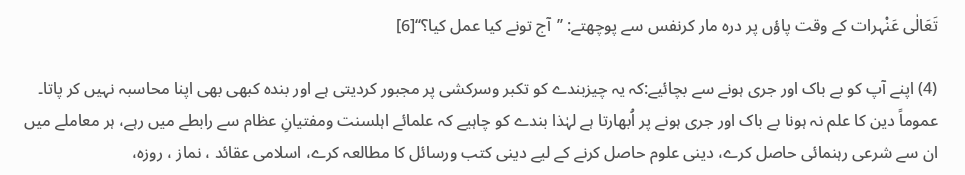تَعَالٰی عَنْہرات کے وقت پاؤں پر درہ مار کرنفس سے پوچھتے: ’’آج تونے کیا عمل کیا؟‘‘[6]

(4) اپنے آپ کو بے باک اور جری ہونے سے بچائیے:کہ یہ چیزبندے کو تکبر وسرکشی پر مجبور کردیتی ہے اور بندہ کبھی بھی اپنا محاسبہ نہیں کر پاتا۔ عموماً دین کا علم نہ ہونا بے باک اور جری ہونے پر اُبھارتا ہے لہٰذا بندے کو چاہیے کہ علمائے اہلسنت ومفتیانِ عظام سے رابطے میں رہے، ہر معاملے میں ان سے شرعی رہنمائی حاصل کرے، دینی علوم حاصل کرنے کے لیے دینی کتب ورسائل کا مطالعہ کرے، اسلامی عقائد ، نماز ، روزہ،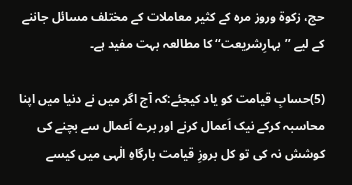حج، زکوۃ وروز مرہ کے کثیر معاملات کے مختلف مسائل جاننے کے لیے ’’بہارِشریعت‘‘ کا مطالعہ بہت مفید ہے۔

(5)حسابِ قیامت کو یاد کیجئے:کہ آج اگر میں نے دنیا میں اپنا محاسبہ کرکے نیک اَعمال کرنے اور برے اَعمال سے بچنے کی کوشش نہ کی تو کل بروزِ قیامت بارگاہِ الٰہی میں کیسے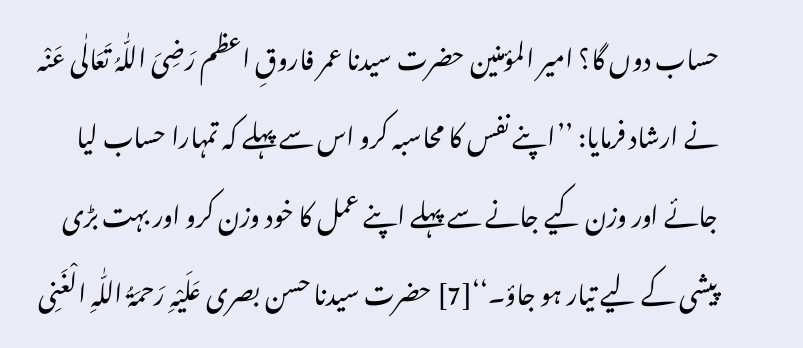حساب دوں گا؟ امیر المؤمنین حضرت سیدنا عمر فاروقِ اعظم رَضِیَ اللّٰہُ تَعَالٰی عَنْہ نے ارشاد فرمایا: ’’اپنے نفس کا محاسبہ کرو اس سے پہلے کہ تمہارا حساب لیا جائے اور وزن کیے جانے سے پہلے اپنے عمل کا خود وزن کرو اور بہت بڑی پیشی کے لیے تیار ہو جاؤ۔‘‘[7] حضرت سیدنا حسن بصری عَلَیْہِ رَحمَۃُ اللّٰہِ الْغَنِی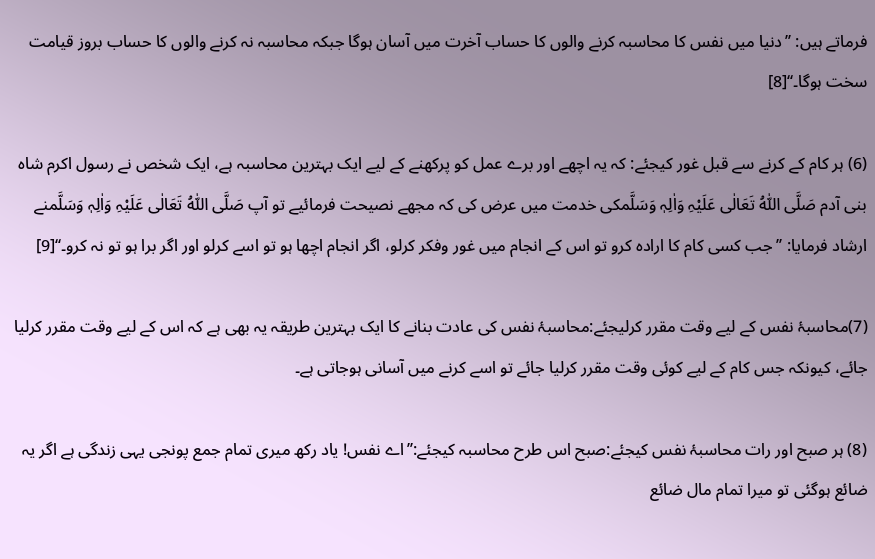فرماتے ہیں: ’’دنیا میں نفس کا محاسبہ کرنے والوں کا حساب آخرت میں آسان ہوگا جبکہ محاسبہ نہ کرنے والوں کا حساب بروز قیامت سخت ہوگا۔‘‘[8]

(6) ہر کام کے کرنے سے قبل غور کیجئے: کہ یہ اچھے اور برے عمل کو پرکھنے کے لیے ایک بہترین محاسبہ ہے، ایک شخص نے رسول اکرم شاہ بنی آدم صَلَّی اللّٰہُ تَعَالٰی عَلَیْہِ وَاٰلِہٖ وَسَلَّمکی خدمت میں عرض کی کہ مجھے نصیحت فرمائیے تو آپ صَلَّی اللّٰہُ تَعَالٰی عَلَیْہِ وَاٰلِہٖ وَسَلَّمنے ارشاد فرمایا: ’’جب کسی کام کا ارادہ کرو تو اس کے انجام میں غور وفکر کرلو، اگر انجام اچھا ہو تو اسے کرلو اور اگر برا ہو تو نہ کرو۔‘‘[9]

(7)محاسبۂ نفس کے لیے وقت مقرر کرلیجئے:محاسبۂ نفس کی عادت بنانے کا ایک بہترین طریقہ یہ بھی ہے کہ اس کے لیے وقت مقرر کرلیا جائے، کیونکہ جس کام کے لیے کوئی وقت مقرر کرلیا جائے تو اسے کرنے میں آسانی ہوجاتی ہے۔

(8) ہر صبح اور رات محاسبۂ نفس کیجئے:صبح اس طرح محاسبہ کیجئے:’’اے نفس! یاد رکھ میری تمام جمع پونجی یہی زندگی ہے اگر یہ ضائع ہوگئی تو میرا تمام مال ضائع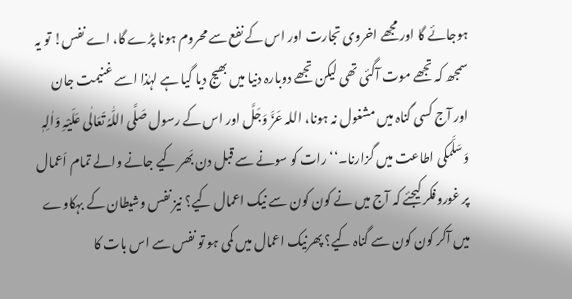ہوجائے گا اور مجھے اخروی تجارت اور اس کے نفع سے محروم ہونا پڑے گا، اے نفس! تو یہ سمجھ کہ تجھے موت آگئی تھی لیکن تجھے دوبارہ دنیا میں بھیج دیا گیا ہے لہٰذا اسے غنیمت جان اور آج کسی گناہ میں مشغول نہ ہونا، اللہ عَزَّ وَجَلَّ اور اس کے رسول صَلَّی اللّٰہُ تَعَالٰی عَلَیْہِ وَاٰلِہٖ وَسَلَّمکی اطاعت میں گزارنا۔‘‘ رات کو سونے سے قبل دن بَھر کیے جانے والے تمام اَعمال پر غوروفکر کیجئے کہ آج میں نے کون کون سے نیک اعمال کیے؟ نیز نفس وشیطان کے بہکاوے میں آکر کون کون سے گناہ کیے؟ پھرنیک اعمال میں کمی ہو تو نفس سے اس بات کا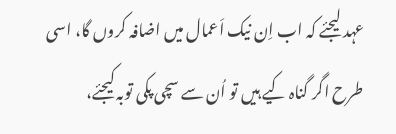عہد لیجئے کہ اب اِن نیک اَعمال میں اضافہ کروں گا، اسی طرح اگر گناہ کیے ہیں تو اُن سے سچی پکی توبہ کیجئے،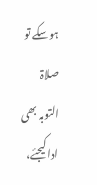ہوسکے تو صلاۃ التوبہ بھی ادا کیجئے،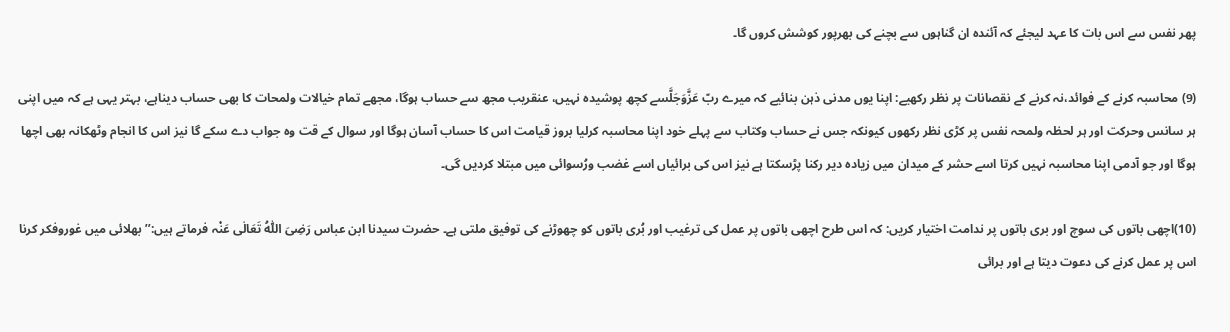پھر نفس سے اس بات کا عہد لیجئے کہ آئندہ ان گناہوں سے بچنے کی بھرپور کوشش کروں گا۔

(9) محاسبہ کرنے کے فوائد،نہ کرنے کے نقصانات پر نظر رکھیے: اپنا یوں مدنی ذہن بنائیے کہ میرے ربّ عَزَّوَجَلَّسے کچھ پوشیدہ نہیں، عنقریب مجھ سے حساب ہوگا، مجھے تمام خیالات ولمحات کا بھی حساب دیناہے، بہتر یہی ہے کہ میں اپنی ہر سانس وحرکت اور ہر لحظہ ولمحہ نفس پر کڑی نظر رکھوں کیونکہ جس نے حساب وکتاب سے پہلے خود اپنا محاسبہ کرلیا بروز قیامت اس کا حساب آسان ہوگا اور سوال کے قت وہ جواب دے سکے گا نیز اس کا انجام وٹھکانہ بھی اچھا ہوگا اور جو آدمی اپنا محاسبہ نہیں کرتا اسے حشر کے میدان میں زیادہ دیر رکنا پڑسکتا ہے نیز اس کی برائیاں اسے غضب ورُسوائی میں مبتلا کردیں گی۔

(10)اچھی باتوں کی سوچ اور بری باتوں پر ندامت اختیار کریں: کہ اس طرح اچھی باتوں پر عمل کی ترغیب اور بُری باتوں کو چھوڑنے کی توفیق ملتی ہے۔ حضرت سیدنا ابن عباس رَضِیَ اللّٰہُ تَعَالٰی عَنْہ فرماتے ہیں:’’بھلائی میں غوروفکر کرنا اس پر عمل کرنے کی دعوت دیتا ہے اور برائی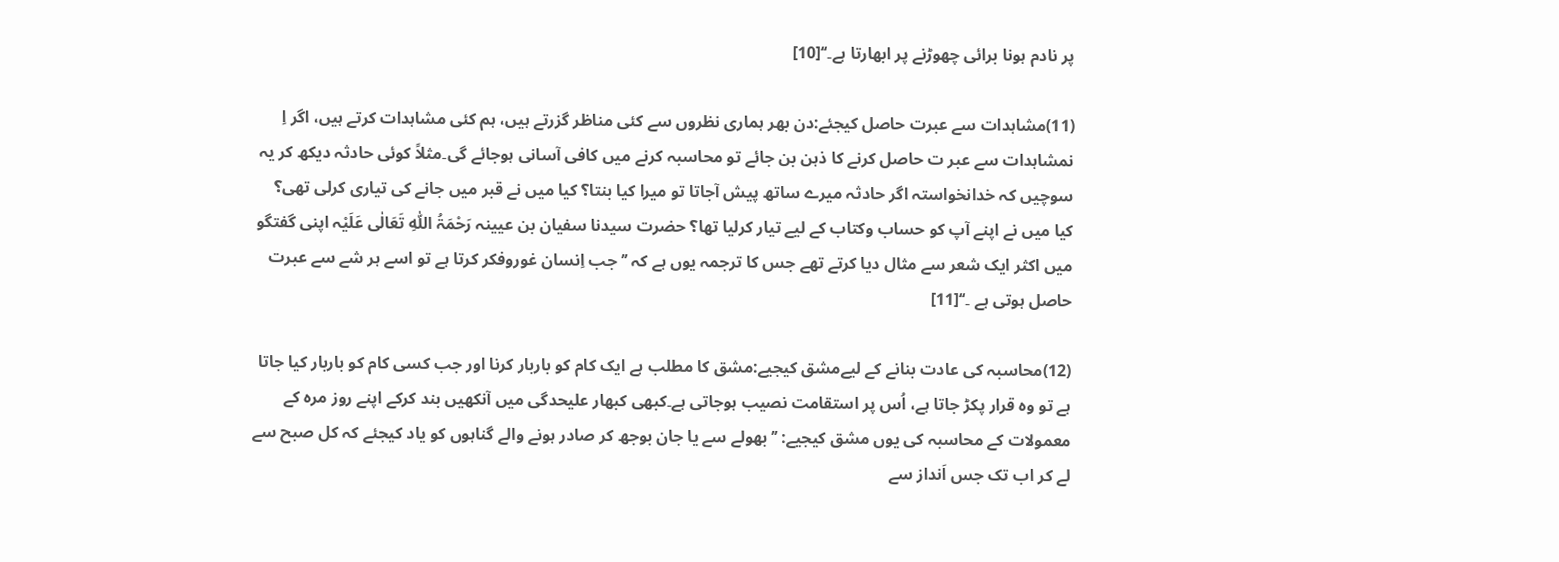پر نادم ہونا برائی چھوڑنے پر ابھارتا ہے۔‘‘[10]

(11)مشاہدات سے عبرت حاصل کیجئے:دن بھر ہماری نظروں سے کئی مناظر گزرتے ہیں، ہم کئی مشاہدات کرتے ہیں، اگر اِ نمشاہدات سے عبر ت حاصل کرنے کا ذہن بن جائے تو محاسبہ کرنے میں کافی آسانی ہوجائے گی۔مثلاً کوئی حادثہ دیکھ کر یہ سوچیں کہ خدانخواستہ اگر حادثہ میرے ساتھ پیش آجاتا تو میرا کیا بنتا؟ کیا میں نے قبر میں جانے کی تیاری کرلی تھی؟ کیا میں نے اپنے آپ کو حساب وکتاب کے لیے تیار کرلیا تھا؟ حضرت سیدنا سفیان بن عیینہ رَحْمَۃُ اللّٰہِ تَعَالٰی عَلَیْہ اپنی گفتگو میں اکثر ایک شعر سے مثال دیا کرتے تھے جس کا ترجمہ یوں ہے کہ ’’جب اِنسان غوروفکر کرتا ہے تو اسے ہر شے سے عبرت حاصل ہوتی ہے ۔‘‘[11]

(12)محاسبہ کی عادت بنانے کے لیےمشق کیجیے:مشق کا مطلب ہے ایک کام کو باربار کرنا اور جب کسی کام کو باربار کیا جاتا ہے تو وہ قرار پکڑ جاتا ہے، اُس پر استقامت نصیب ہوجاتی ہے۔کبھی کبھار علیحدگی میں آنکھیں بند کرکے اپنے روز مرہ کے معمولات کے محاسبہ کی یوں مشق کیجیے: ’’بھولے سے یا جان بوجھ کر صادر ہونے والے گناہوں کو یاد کیجئے کہ کل صبح سے لے کر اب تک جس اَنداز سے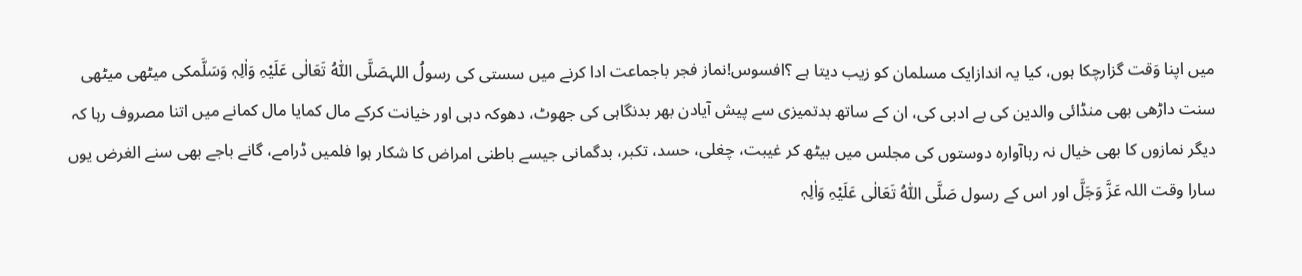میں اپنا وَقت گزارچکا ہوں، کیا یہ اندازایک مسلمان کو زیب دیتا ہے ؟افسوس!نماز فجر باجماعت ادا کرنے میں سستی کی رسولُ اللہصَلَّی اللّٰہُ تَعَالٰی عَلَیْہِ وَاٰلِہٖ وَسَلَّمکی میٹھی میٹھی سنت داڑھی بھی منڈائی والدین کی بے ادبی کی، ان کے ساتھ بدتمیزی سے پیش آیادن بھر بدنگاہی کی جھوٹ، دھوکہ دہی اور خیانت کرکے مال کمایا مال کمانے میں اتنا مصروف رہا کہ دیگر نمازوں کا بھی خیال نہ رہاآوارہ دوستوں کی مجلس میں بیٹھ کر غیبت، چغلی، حسد، تکبر، بدگمانی جیسے باطنی امراض کا شکار ہوا فلمیں ڈرامے، گانے باجے بھی سنے الغرض یوں سارا وقت اللہ عَزَّ وَجَلَّ اور اس کے رسول صَلَّی اللّٰہُ تَعَالٰی عَلَیْہِ وَاٰلِہٖ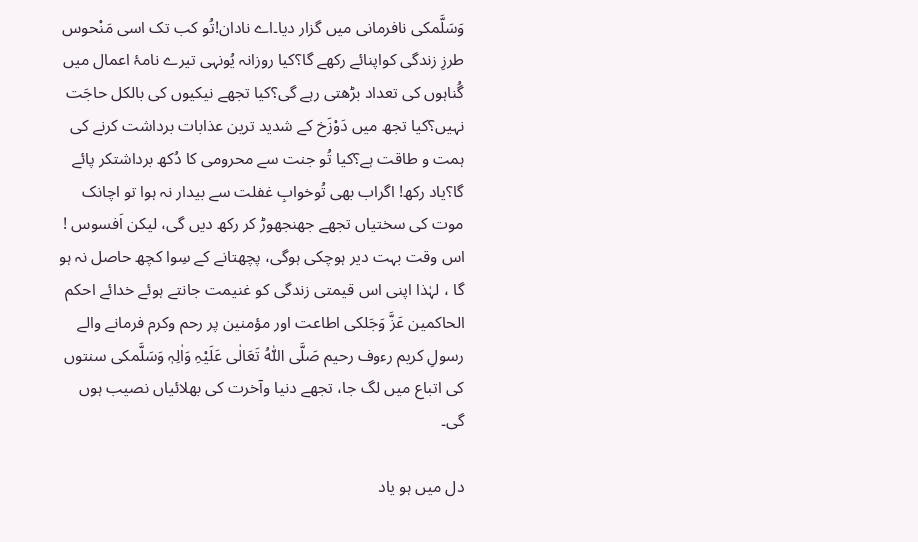وَسَلَّمکی نافرمانی میں گزار دیا۔اے نادان!تُو کب تک اسی مَنْحوس طرزِ زندگی کواپنائے رکھے گا؟کیا روزانہ یُونہی تیرے نامۂ اعمال میں گُناہوں کی تعداد بڑھتی رہے گی؟کیا تجھے نیکیوں کی بالکل حاجَت نہیں؟کیا تجھ میں دَوْزَخ کے شدید ترین عذابات برداشت کرنے کی ہمت و طاقت ہے؟کیا تُو جنت سے محرومی کا دُکھ برداشتکر پائے گا؟یاد رکھ! اگراب بھی تُوخوابِ غفلت سے بیدار نہ ہوا تو اچانک موت کی سختیاں تجھے جھنجھوڑ کر رکھ دیں گی، لیکن اَفسوس ! اس وقت بہت دیر ہوچکی ہوگی، پچھتانے کے سِوا کچھ حاصل نہ ہو گا ، لہٰذا اپنی اس قیمتی زندگی کو غنیمت جانتے ہوئے خدائے احکم الحاکمین عَزَّ وَجَلکی اطاعت اور مؤمنین پر رحم وکرم فرمانے والے رسولِ کریم رءوف رحیم صَلَّی اللّٰہُ تَعَالٰی عَلَیْہِ وَاٰلِہٖ وَسَلَّمکی سنتوں کی اتباع میں لگ جا، تجھے دنیا وآخرت کی بھلائیاں نصیب ہوں گی۔

دل میں ہو یاد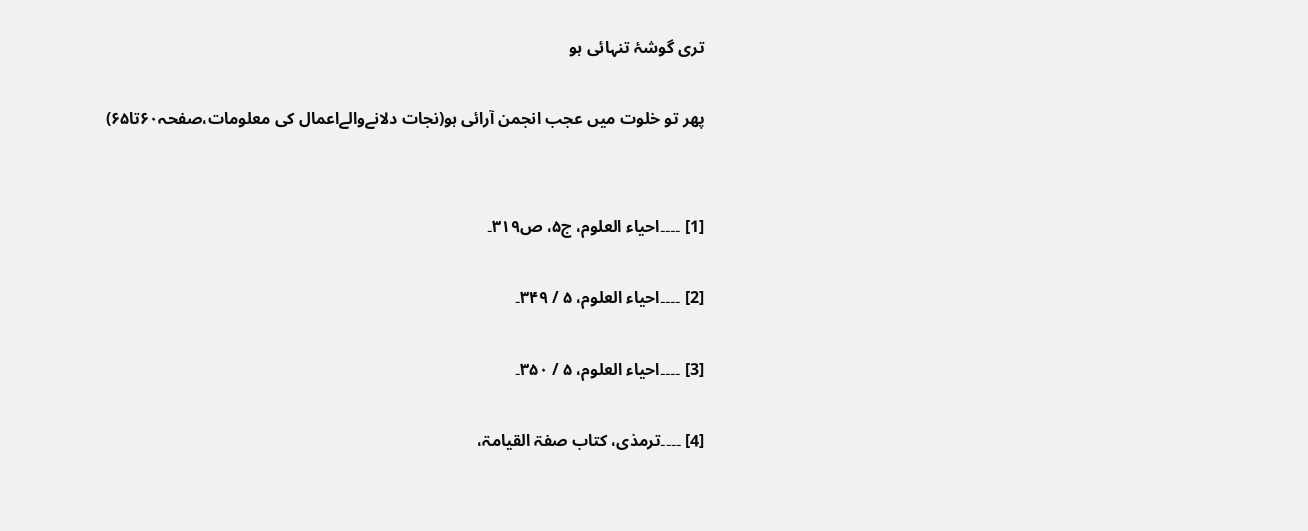تری گوشۂ تنہائی ہو

پھر تو خلوت میں عجب انجمن آرائی ہو(نجات دلانےوالےاعمال کی معلومات،صفحہ۶۰تا۶۵)


[1] ۔۔۔۔احیاء العلوم، ج۵، ص۳۱۹۔

[2] ۔۔۔۔احیاء العلوم، ۵ / ۳۴۹۔

[3] ۔۔۔۔احیاء العلوم، ۵ / ۳۵۰۔

[4] ۔۔۔۔ترمذی، کتاب صفۃ القیامۃ،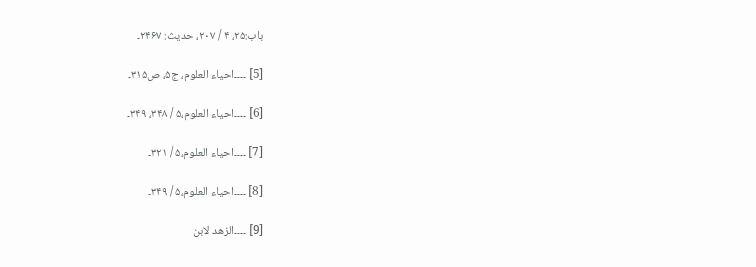باب:۲۵، ۴ / ۲۰۷، حدیث: ۲۴۶۷۔

[5] ۔۔۔۔احیاء العلوم، ج۵، ص۳۱۵۔

[6] ۔۔۔۔احیاء العلوم،۵ / ۳۴۸، ۳۴۹۔

[7] ۔۔۔۔احیاء العلوم،۵ / ۳۲۱۔

[8] ۔۔۔۔احیاء العلوم،۵ / ۳۴۹۔

[9] ۔۔۔۔الزھد لابن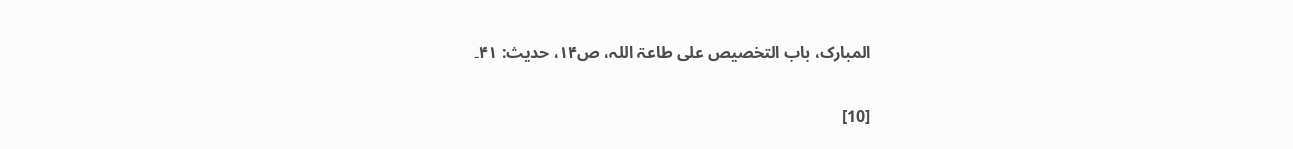المبارک، باب التخصیص علی طاعۃ اللہ، ص۱۴، حدیث: ۴۱۔

[10]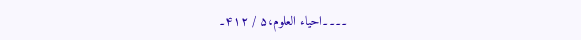۔۔۔۔احیاء العلوم،۵ / ۴۱۲۔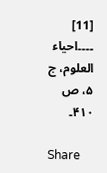[11] ۔۔۔۔احیاء العلوم، ج ۵، ص ۴۱۰۔

Share